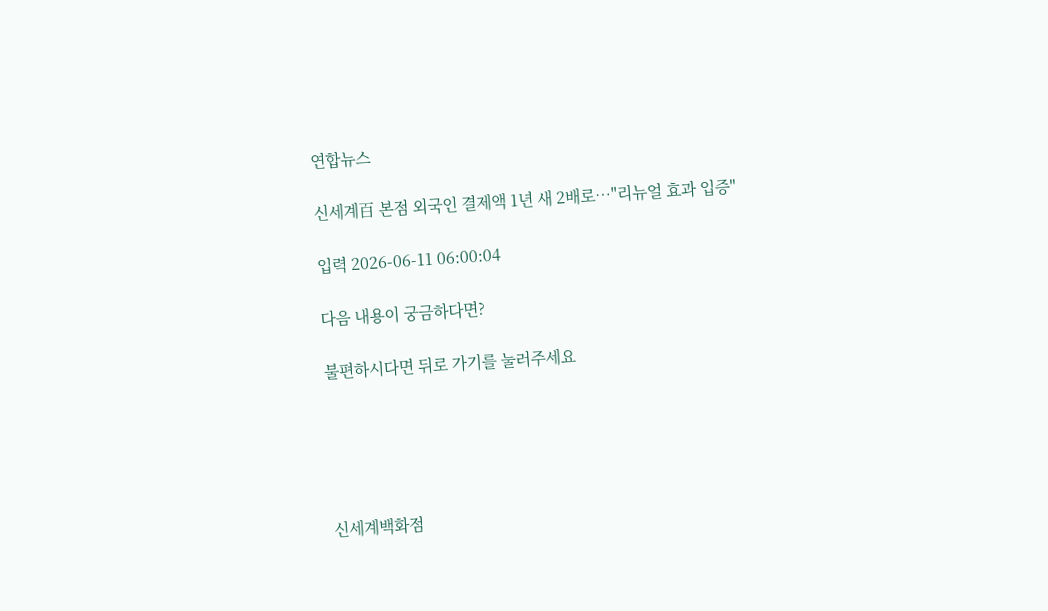연합뉴스

신세계百 본점 외국인 결제액 1년 새 2배로…"리뉴얼 효과 입증"

입력 2026-06-11 06:00:04

다음 내용이 궁금하다면?

불편하시다면 뒤로 가기를 눌러주세요





신세계백화점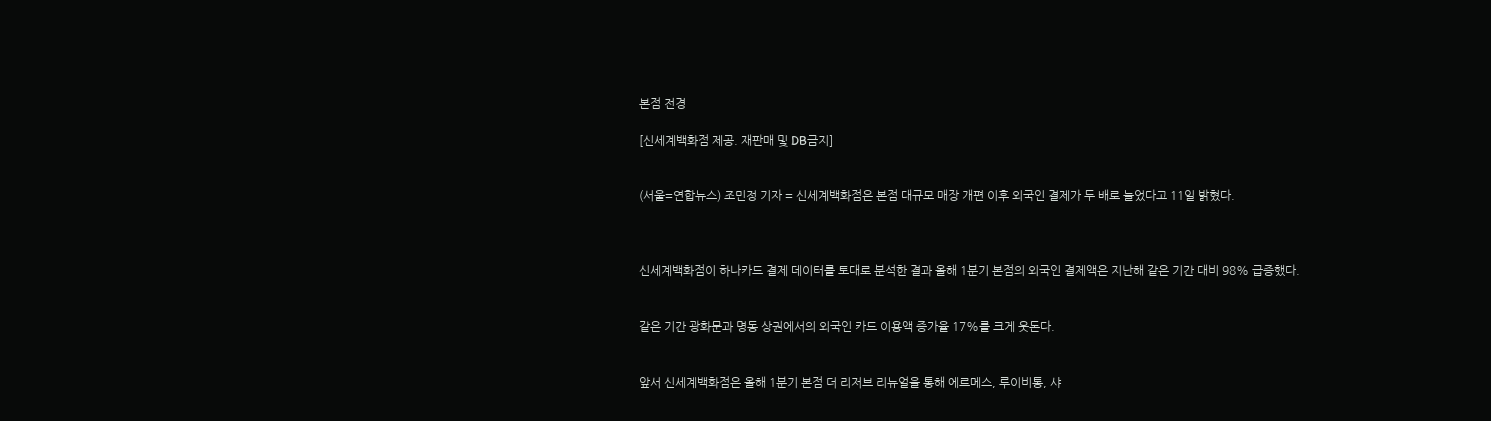본점 전경

[신세계백화점 제공. 재판매 및 DB금지]


(서울=연합뉴스) 조민정 기자 = 신세계백화점은 본점 대규모 매장 개편 이후 외국인 결제가 두 배로 늘었다고 11일 밝혔다.



신세계백화점이 하나카드 결제 데이터를 토대로 분석한 결과 올해 1분기 본점의 외국인 결제액은 지난해 같은 기간 대비 98% 급증했다.


같은 기간 광화문과 명동 상권에서의 외국인 카드 이용액 증가율 17%를 크게 웃돈다.


앞서 신세계백화점은 올해 1분기 본점 더 리저브 리뉴얼을 통해 에르메스, 루이비통, 샤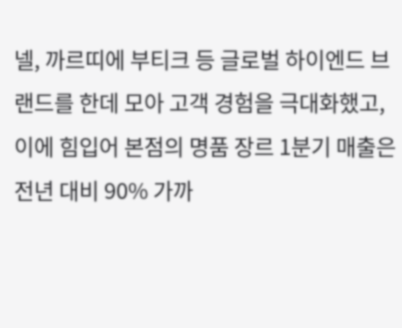넬, 까르띠에 부티크 등 글로벌 하이엔드 브랜드를 한데 모아 고객 경험을 극대화했고, 이에 힘입어 본점의 명품 장르 1분기 매출은 전년 대비 90% 가까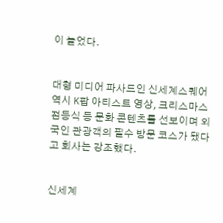이 늘었다.


대형 미디어 파사드인 신세계스퀘어 역시 K팝 아티스트 영상, 크리스마스 점등식 등 문화 콘텐츠를 선보이며 외국인 관광객의 필수 방문 코스가 됐다고 회사는 강조했다.


신세계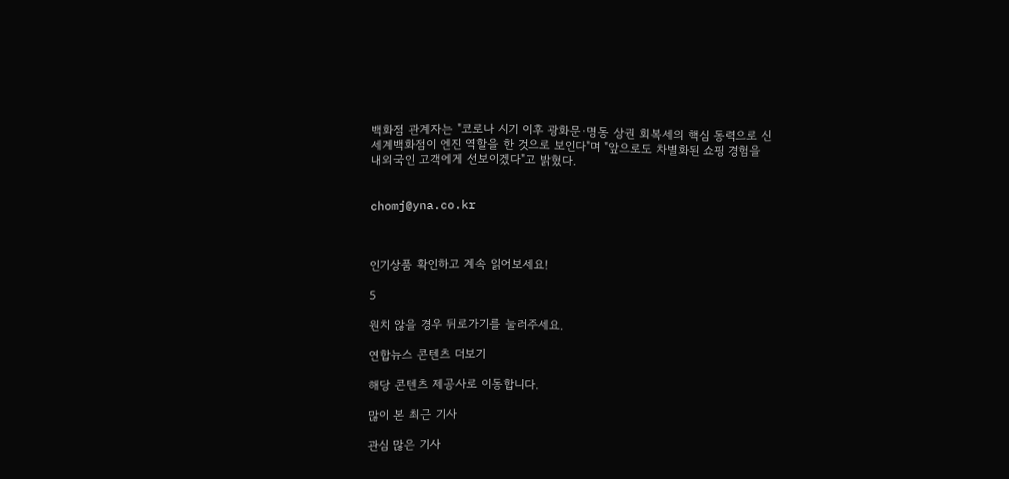백화점 관계자는 "코로나 시기 이후 광화문·명동 상권 회복세의 핵심 동력으로 신세계백화점이 엔진 역할을 한 것으로 보인다"며 "앞으로도 차별화된 쇼핑 경험을 내외국인 고객에게 선보이겠다"고 밝혔다.


chomj@yna.co.kr



인기상품 확인하고 계속 읽어보세요!

5

원치 않을 경우 뒤로가기를 눌러주세요.

연합뉴스 콘텐츠 더보기

해당 콘텐츠 제공사로 이동합니다.

많이 본 최근 기사

관심 많은 기사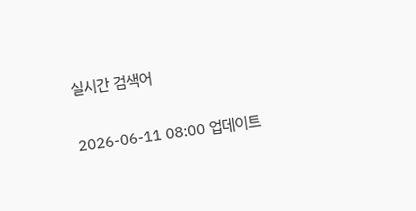실시간 검색어

2026-06-11 08:00 업데이트